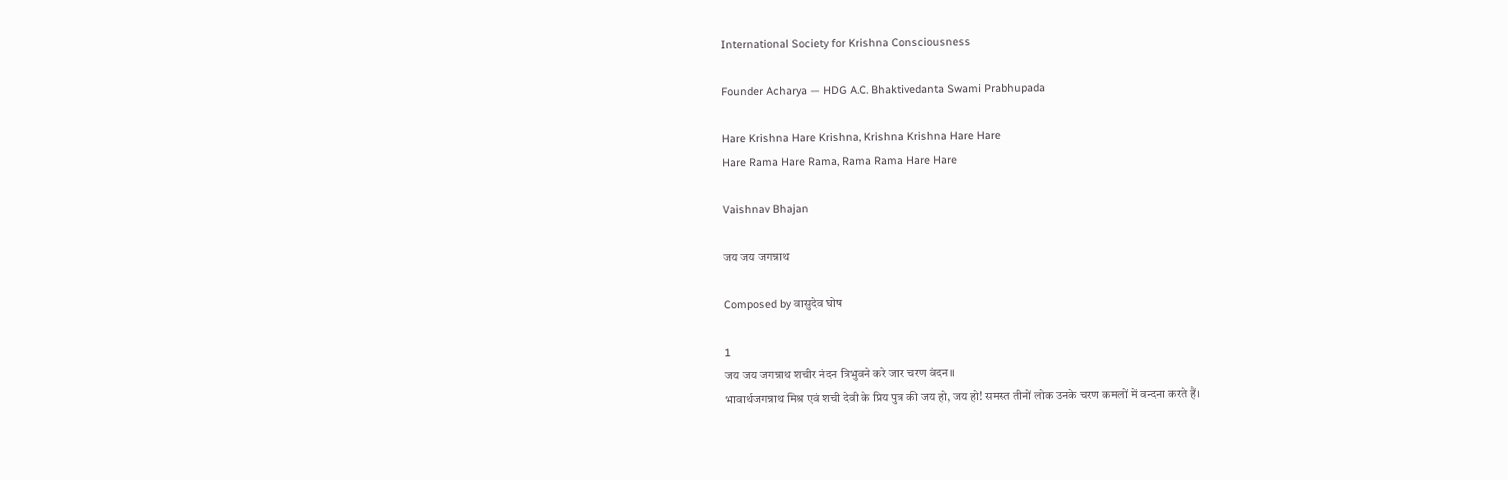International Society for Krishna Consciousness

Founder Acharya — HDG A.C. Bhaktivedanta Swami Prabhupada

Hare Krishna Hare Krishna, Krishna Krishna Hare Hare
Hare Rama Hare Rama, Rama Rama Hare Hare

Vaishnav Bhajan

जय जय जगन्नाथ

Composed by वासुदेव घोष

1
जय जय जगन्नाथ शचीर नंदन त्रिभुवने करे जार चरण वंदन॥
भावार्थजगन्नाथ मिश्र एवं शची देवी के प्रिय पुत्र की जय हो, जय हो! समस्त तीनों लोक उनके चरण कमलों में वन्दना करते हैं।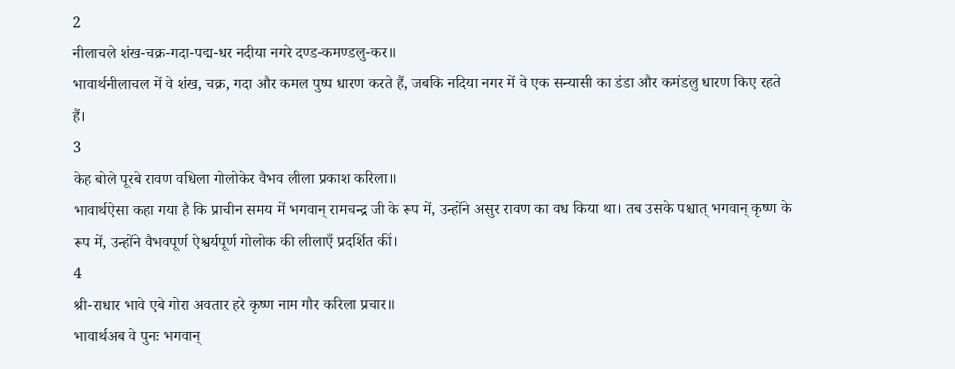2
नीलाचले शंख-चक्र-गदा-पद्म-धर नदीया नगरे दण्ड-कमण्डलु-कर॥
भावार्थनीलाचल में वे शंख, चक्र, गदा और कमल पुष्प धारण करते हैं, जबकि नदिया नगर में वे एक सन्यासी का डंडा और कमंडलु धारण किए रहते हैं।
3
केह बोले पूरबे रावण वधिला गोलोकेर वैभव लीला प्रकाश करिला॥
भावार्थऐसा कहा गया है कि प्राचीन समय में भगवान्‌ रामचन्द्र जी के रूप में, उन्होंने असुर रावण का वध किया था। तब उसके पश्चात्‌ भगवान्‌ कृष्ण के रूप में, उन्होंने वैभवपूर्ण ऐश्वर्यपूर्ण गोलोक की लीलाएँ प्रदर्शित कीं।
4
श्री-राधार भावे एबे गोरा अवतार हरे कृष्ण नाम गौर करिला प्रचार॥
भावार्थअब वे पुनः भगवान्‌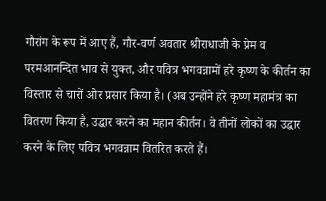गौरांग के रूप में आए हैं, गौर-वर्ण अवतार श्रीराधाजी के प्रेम व परमआनन्दित भाव से युक्त, और पवित्र भगवन्नामों हरे कृष्ण के कीर्तन का विस्तार से चारों ओर प्रसार किया है। (अब उन्होंने हरे कृष्ण महामंत्र का वितरण किया है, उद्धार करने का महान कीर्तन। वे तीनों लोकों का उद्धार करने के लिए पवित्र भगवन्नाम वितरित करते हैं।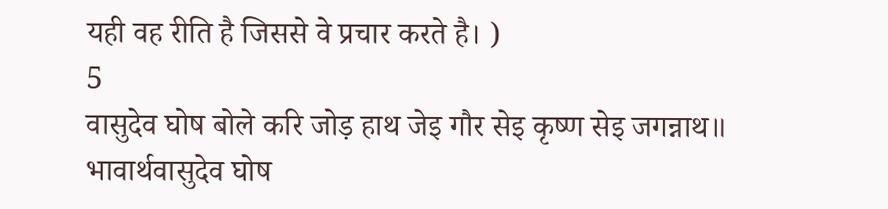यही वह रीति है जिससे वे प्रचार करते है। )
5
वासुदेव घोष बोले करि जोड़ हाथ जेइ गौर सेइ कृष्ण सेइ जगन्नाथ॥
भावार्थवासुदेव घोष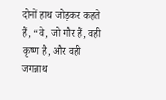दोनों हाथ जोड़कर कहते हैं, “वे, जो गौर हैं, वही कृष्ण है, और वही जगन्नाथ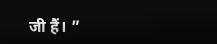जी हैं। ”